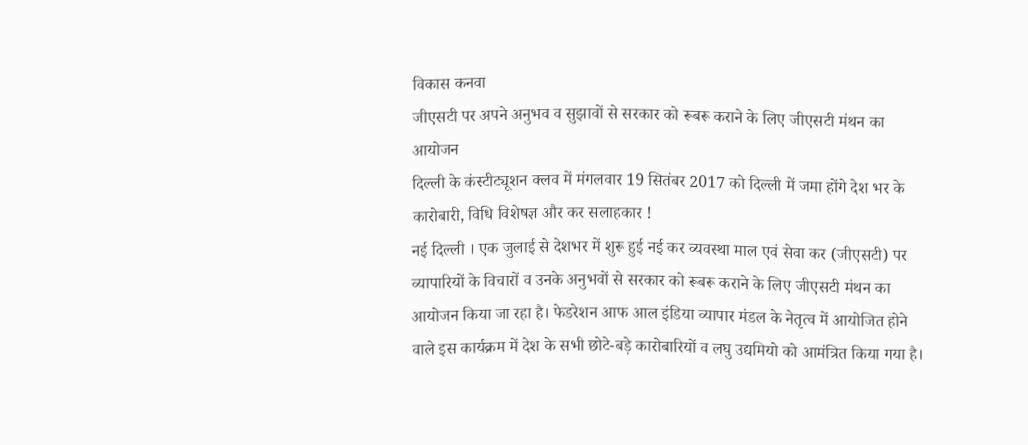विकास कनवा
जीएसटी पर अपने अनुभव व सुझावों से सरकार को रूबरू कराने के लिए जीएसटी मंथन का आयोजन
दिल्ली के कंस्टीट्यूशन क्लव में मंगलवार 19 सितंबर 2017 को दिल्ली में जमा होंगे देश भर के कारोबारी, विधि विशेषज्ञ और कर सलाहकार !
नई दिल्ली । एक जुलाई से देशभर में शुरू हुई नई कर व्यवस्था माल एवं सेवा कर (जीएसटी) पर व्यापारियों के विचारों व उनके अनुभवों से सरकार को रूबरू कराने के लिए जीएसटी मंथन का आयोजन किया जा रहा है। फेडरेशन आफ आल इंडिया व्यापार मंडल के नेतृत्व में आयोजित होने वाले इस कार्यक्रम में देश के सभी छोटे-बड़े कारोबारियों व लघु उद्यमियो को आमंत्रित किया गया है।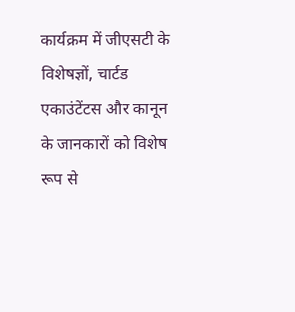कार्यक्रम में जीएसटी के विशेषज्ञों, चार्टड एकाउंटेंटस और कानून के जानकारों को विशेष रूप से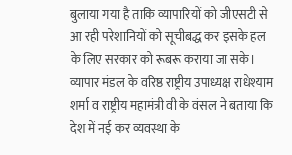बुलाया गया है ताकि व्यापारियों को जीएसटी से आ रही परेशानियों को सूचीबद्ध कर इसके हल के लिए सरकार को रूबरू कराया जा सके।
व्यापार मंडल के वरिष्ठ राष्ट्रीय उपाध्यक्ष राधेश्याम शर्मा व राष्ट्रीय महामंत्री वी के वंसल ने बताया कि देश में नई कर व्यवस्था के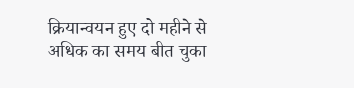क्रियान्वयन हुए दो महीने से अधिक का समय बीत चुका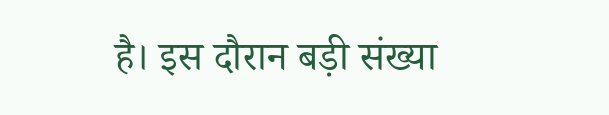है। इस दौरान बड़ी संख्या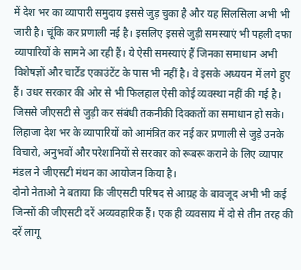में देश भर का व्यापारी समुदाय इससे जुड़ चुका है और यह सिलसिला अभी भी जारी है। चूंकि कर प्रणाली नई है। इसलिए इससे जुड़ी समस्याएं भी पहली दफा व्यापारियों के सामने आ रही हैं। ये ऐसी समस्याएं हैं जिनका समाधान अभी विशेषज्ञों और चार्टेड एकाउंटेंट के पास भी नहीं है। वे इसके अध्ययन में लगे हुए हैं। उधर सरकार की ओर से भी फिलहाल ऐसी कोई व्यवस्था नहीं की गई है। जिससे जीएसटी से जुड़ी कर संबंधी तकनीकी दिक्कतों का समाधान हो सके। लिहाजा देश भर के व्यापारियों को आमंत्रित कर नई कर प्रणाली से जुड़े उनके विचारो, अनुभवों और परेशानियों से सरकार को रूबरू कराने के लिए व्यापार मंडल ने जीएसटी मंथन का आयोजन किया है।
दोनो नेताओ ने बताया कि जीएसटी परिषद से आग्रह के बावजूद अभी भी कई जिन्सों की जीएसटी दरें अव्यवहारिक हैं। एक ही व्यवसाय में दो से तीन तरह की दरें लागू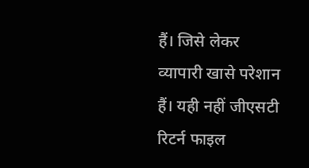हैं। जिसे लेकर व्यापारी खासे परेशान हैं। यही नहीं जीएसटी रिटर्न फाइल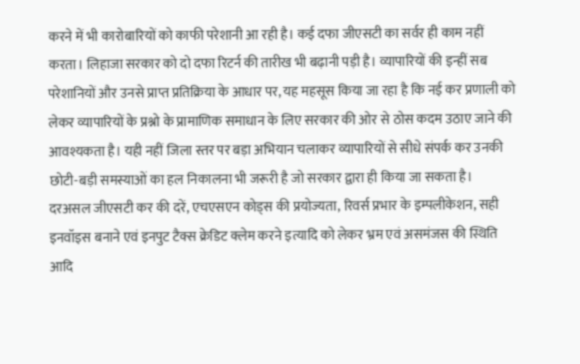करने में भी कारोबारियों को काफी परेशानी आ रही है। कई दफा जीएसटी का सर्वर ही काम नहीं करता। लिहाजा सरकार को दो दफा रिटर्न की तारीख भी बढ़ानी पड़ी है। व्यापारियों की इन्हीं सब परेशानियों और उनसे प्राप्त प्रतिक्रिया के आधार पर, यह महसूस किया जा रहा है कि नई कर प्रणाली को लेकर व्यापारियों के प्रश्नो के प्रामाणिक समाधान के लिए सरकार की ओर से ठोस कदम उठाए जाने की आवश्यकता है। यही नहीं जिला स्तर पर बड़ा अभियान चलाकर व्यापारियों से सीधे संपर्क कर उनकी छोटी-बड़ी समस्याओं का हल निकालना भी जरूरी है जो सरकार द्वारा ही किया जा सकता है।
दरअसल जीएसटी कर की दरें, एचएसएन कोड्स की प्रयोज्यता, रिवर्स प्रभार के इम्पलीकेशन, सही इनवॉइस बनाने एवं इनपुट टैक्स क्रेडिट क्लेम करने इत्यादि को लेकर भ्रम एवं असमंजस की स्थिति आदि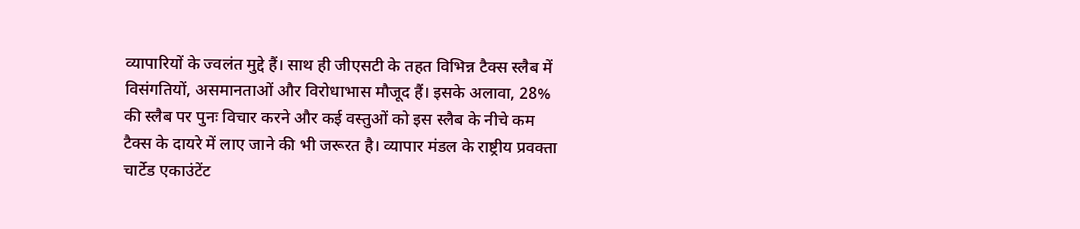व्यापारियों के ज्वलंत मुद्दे हैं। साथ ही जीएसटी के तहत विभिन्न टैक्स स्लैब में विसंगतियों, असमानताओं और विरोधाभास मौजूद हैं। इसके अलावा, 28% की स्लैब पर पुनः विचार करने और कई वस्तुओं को इस स्लैब के नीचे कम टैक्स के दायरे में लाए जाने की भी जरूरत है। व्यापार मंडल के राष्ट्रीय प्रवक्ता चार्टेड एकाउंटेंट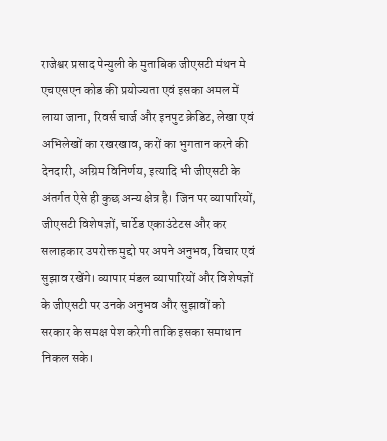राजेश्वर प्रसाद पेन्युली के मुताबिक जीएसटी मंथन मे एचएसएन कोड की प्रयोज्यता एवं इसका अमल में लाया जाना, रिवर्स चार्ज और इनपुट क्रेडिट, लेखा एवं अभिलेखों का रखरखाव, करों का भुगतान करने की देनदारी, अग्रिम विनिर्णय, इत्यादि भी जीएसटी के अंतर्गत ऐसे ही कुछ अन्य क्षेत्र है। जिन पर व्यापारियों, जीएसटी विशेषज्ञों, चार्टेड एकाउंटेटस और कर सलाहकार उपरोक्त मुद्दो पर अपने अनुभव, विचार एवं सुझाव रखेंगे। व्यापार मंडल व्यापारियों और विशेषज्ञों के जीएसटी पर उनके अनुभव और सुझावों को सरकार के समक्ष पेश करेगी ताकि इसका समाधान निकल सके।